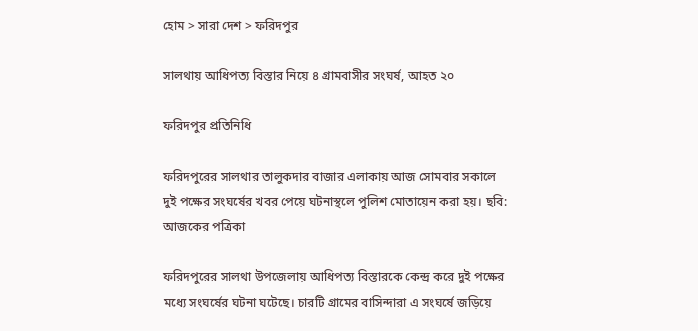হোম > সারা দেশ > ফরিদপুর

সালথায় আধিপত্য বিস্তার নিয়ে ৪ গ্রামবাসীর সংঘর্ষ, আহত ২০

ফরিদপুর প্রতিনিধি

ফরিদপুরের সালথার তালুকদার বাজার এলাকায় আজ সোমবার সকালে দুই পক্ষের সংঘর্ষের খবর পেয়ে ঘটনাস্থলে পুলিশ মোতায়েন করা হয়। ছবি: আজকের পত্রিকা

ফরিদপুরের সালথা উপজেলায় আধিপত্য বিস্তারকে কেন্দ্র করে দুই পক্ষের মধ্যে সংঘর্ষের ঘটনা ঘটেছে। চারটি গ্রামের বাসিন্দারা এ সংঘর্ষে জড়িয়ে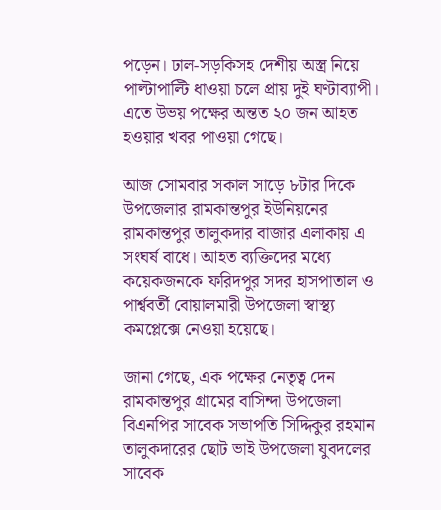পড়েন। ঢাল-সড়কিসহ দেশীয় অস্ত্র নিয়ে পাল্টাপাল্টি ধাওয়া চলে প্রায় দুই ঘণ্টাব্যাপী। এতে উভয় পক্ষের অন্তত ২০ জন আহত হওয়ার খবর পাওয়া গেছে।

আজ সোমবার সকাল সাড়ে ৮টার দিকে উপজেলার রামকান্তপুর ইউনিয়নের রামকান্তপুর তালুকদার বাজার এলাকায় এ সংঘর্ষ বাধে। আহত ব্যক্তিদের মধ্যে কয়েকজনকে ফরিদপুর সদর হাসপাতাল ও পার্শ্ববর্তী বোয়ালমারী উপজেলা স্বাস্থ্য কমপ্লেক্সে নেওয়া হয়েছে।

জানা গেছে, এক পক্ষের নেতৃত্ব দেন রামকান্তপুর গ্রামের বাসিন্দা উপজেলা বিএনপির সাবেক সভাপতি সিদ্দিকুর রহমান তালুকদারের ছোট ভাই উপজেলা যুবদলের সাবেক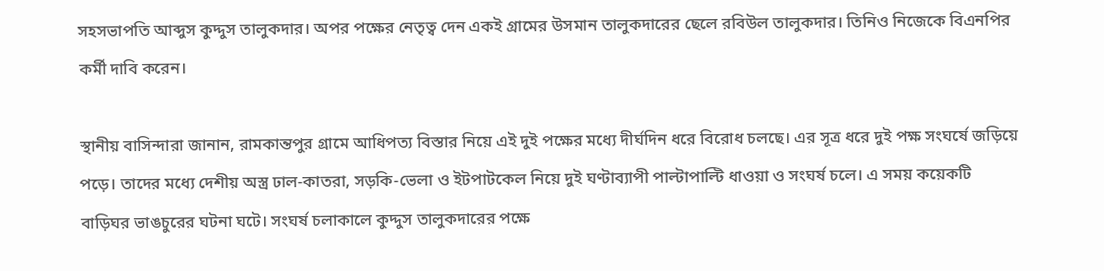সহসভাপতি আব্দুস কুদ্দুস তালুকদার। অপর পক্ষের নেতৃত্ব দেন একই গ্রামের উসমান তালুকদারের ছেলে রবিউল তালুকদার। তিনিও নিজেকে বিএনপির কর্মী দাবি করেন।

স্থানীয় বাসিন্দারা জানান, রামকান্তপুর গ্রামে আধিপত্য বিস্তার নিয়ে এই দুই পক্ষের মধ্যে দীর্ঘদিন ধরে বিরোধ চলছে। এর সূত্র ধরে দুই পক্ষ সংঘর্ষে জড়িয়ে পড়ে। তাদের মধ্যে দেশীয় অস্ত্র ঢাল-কাতরা, সড়কি-ভেলা ও ইটপাটকেল নিয়ে দুই ঘণ্টাব্যাপী পাল্টাপাল্টি ধাওয়া ও সংঘর্ষ চলে। এ সময় কয়েকটি বাড়িঘর ভাঙচুরের ঘটনা ঘটে। সংঘর্ষ চলাকালে কুদ্দুস তালুকদারের পক্ষে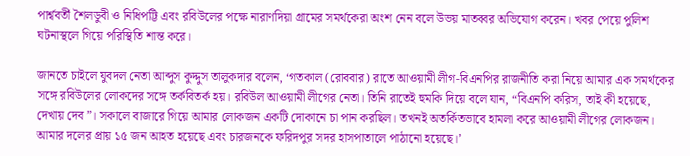পার্শ্ববর্তী শৈলডুবী ও নিধিপট্টি এবং রবিউলের পক্ষে নারাণদিয়া গ্রামের সমর্থকেরা অংশ নেন বলে উভয় মাতব্বর অভিযোগ করেন। খবর পেয়ে পুলিশ ঘটনাস্থলে গিয়ে পরিস্থিতি শান্ত করে।

জানতে চাইলে যুবদল নেতা আব্দুস কুদ্দুস তালুকদার বলেন, ‘গতকাল (রোববার) রাতে আওয়ামী লীগ-বিএনপির রাজনীতি করা নিয়ে আমার এক সমর্থকের সঙ্গে রবিউলের লোকদের সঙ্গে তর্কবিতর্ক হয়। রবিউল আওয়ামী লীগের নেতা। তিনি রাতেই হুমকি দিয়ে বলে যান, “বিএনপি করিস, তাই কী হয়েছে, দেখায় দেব”। সকালে বাজারে গিয়ে আমার লোকজন একটি দোকানে চা পান করছিল। তখনই অতর্কিতভাবে হামলা করে আওয়ামী লীগের লোকজন। আমার দলের প্রায় ১৫ জন আহত হয়েছে এবং চারজনকে ফরিদপুর সদর হাসপাতালে পাঠানো হয়েছে।’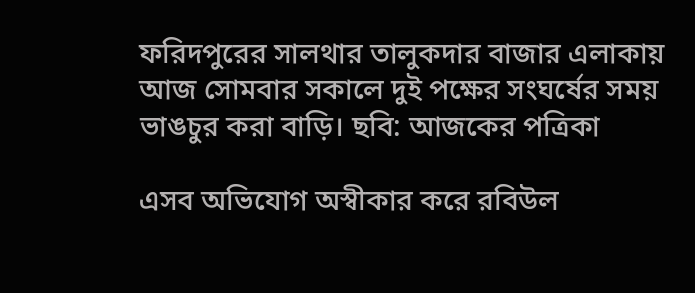ফরিদপুরের সালথার তালুকদার বাজার এলাকায় আজ সোমবার সকালে দুই পক্ষের সংঘর্ষের সময় ভাঙচুর করা বাড়ি। ছবি: আজকের পত্রিকা

এসব অভিযোগ অস্বীকার করে রবিউল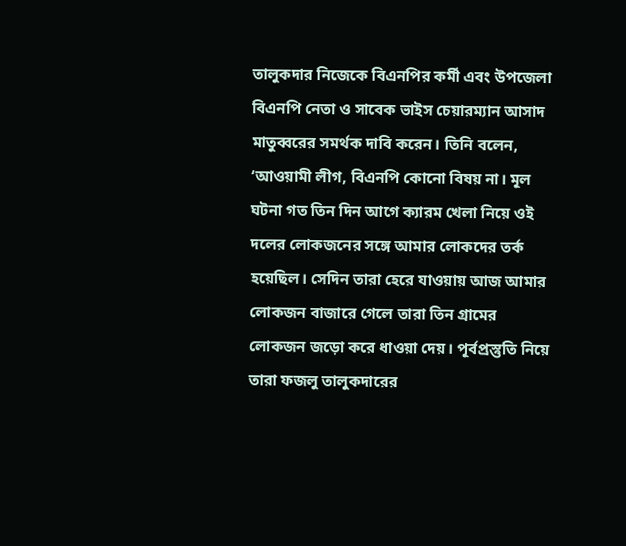তালুকদার নিজেকে বিএনপির কর্মী এবং উপজেলা বিএনপি নেতা ও সাবেক ভাইস চেয়ারম্যান আসাদ মাতুব্বরের সমর্থক দাবি করেন। তিনি বলেন, ‘আওয়ামী লীগ, বিএনপি কোনো বিষয় না। মূল ঘটনা গত তিন দিন আগে ক্যারম খেলা নিয়ে ওই দলের লোকজনের সঙ্গে আমার লোকদের তর্ক হয়েছিল। সেদিন তারা হেরে যাওয়ায় আজ আমার লোকজন বাজারে গেলে তারা তিন গ্রামের লোকজন জড়ো করে ধাওয়া দেয়। পূর্বপ্রস্তুতি নিয়ে তারা ফজলু তালুকদারের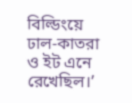বিল্ডিংয়ে ঢাল-কাতরা ও ইট এনে রেখেছিল।’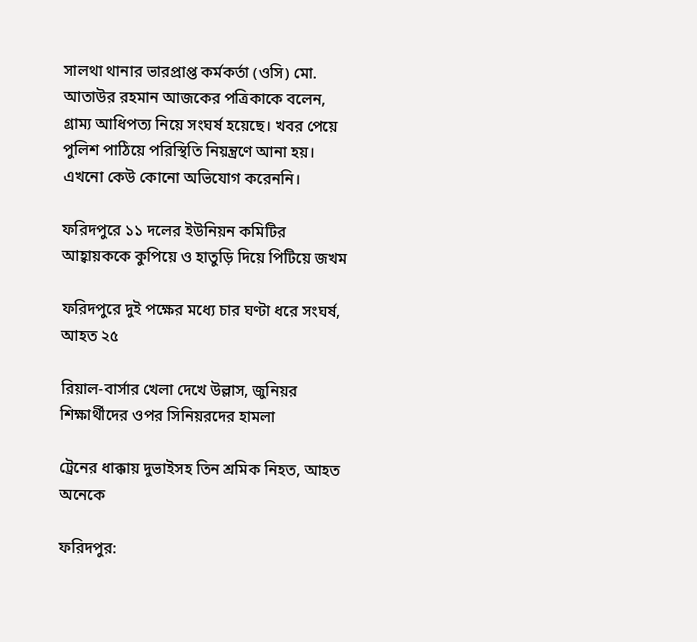সালথা থানার ভারপ্রাপ্ত কর্মকর্তা (ওসি) মো. আতাউর রহমান আজকের পত্রিকাকে বলেন, গ্রাম্য আধিপত্য নিয়ে সংঘর্ষ হয়েছে। খবর পেয়ে পুলিশ পাঠিয়ে পরিস্থিতি নিয়ন্ত্রণে আনা হয়। এখনো কেউ কোনো অভিযোগ করেননি।

ফরিদপুরে ১১ দলের ইউনিয়ন কমিটির আহ্বায়ককে কুপিয়ে ও হাতুড়ি দিয়ে পিটিয়ে জখম

ফরিদপুরে দুই পক্ষের মধ্যে চার ঘণ্টা ধরে সংঘর্ষ, আহত ২৫

রিয়াল-বার্সার খেলা দেখে উল্লাস, জুনিয়র শিক্ষার্থীদের ওপর সিনিয়রদের হামলা

ট্রেনের ধাক্কায় দুভাইসহ তিন শ্রমিক নিহত, আহত অনেকে

ফরিদপুর: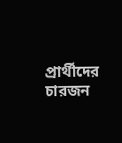প্রার্থীদের চারজন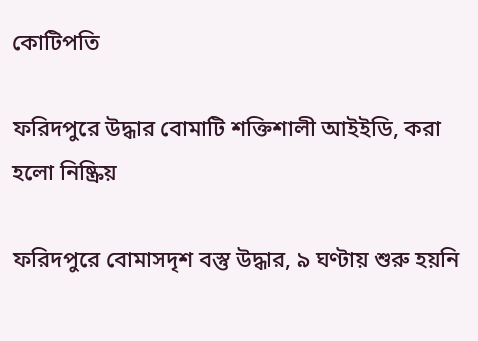কোটিপতি

ফরিদপুরে উদ্ধার বোমাটি শক্তিশালী আইইডি, করা হলো নিষ্ক্রিয়

ফরিদপুরে বোমাসদৃশ বস্তু উদ্ধার, ৯ ঘণ্টায় শুরু হয়নি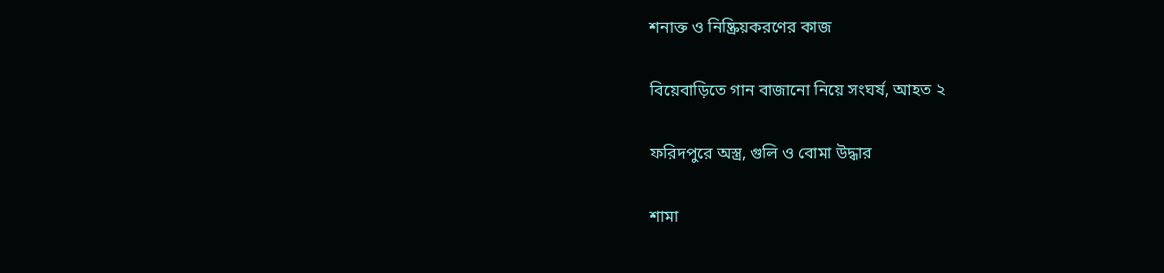শনাক্ত ও নিষ্ক্রিয়করণের কাজ

বিয়েবাড়িতে গান বাজানো নিয়ে সংঘর্ষ, আহত ২

ফরিদপুরে অস্ত্র, গুলি ও বোমা উদ্ধার

শামা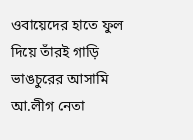ওবায়েদের হাতে ফুল দিয়ে তাঁরই গাড়ি ভাঙচুরের আসামি আ.লীগ নেতা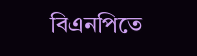বিএনপিতে